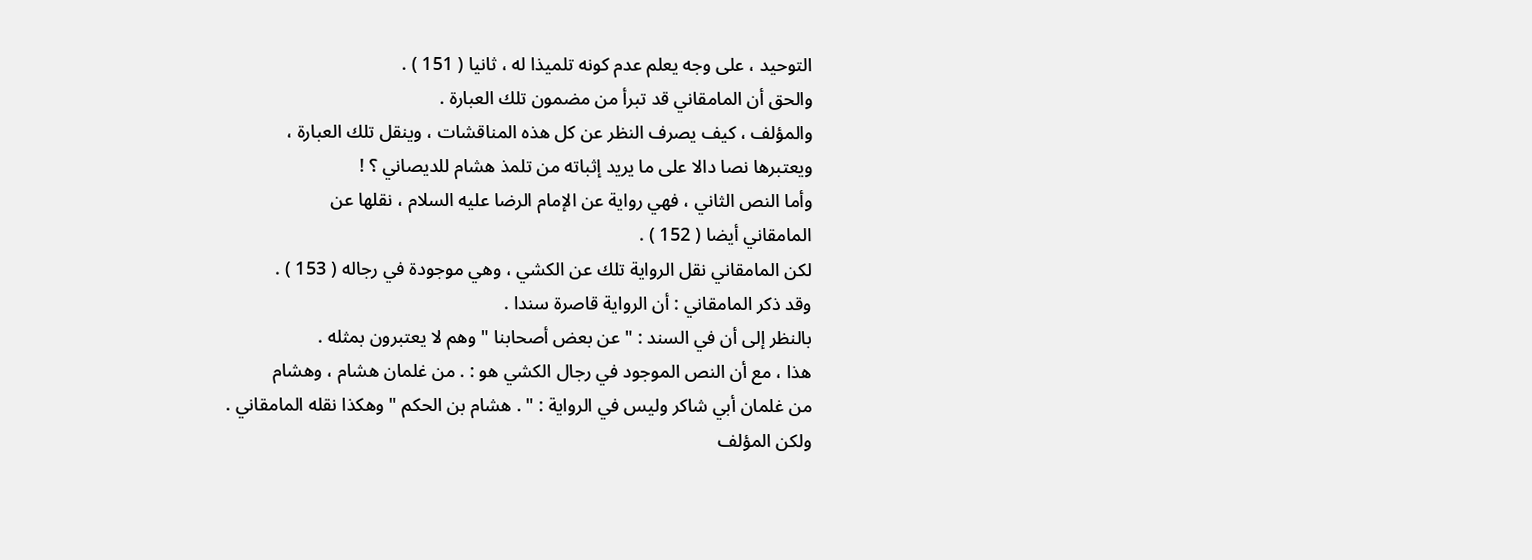التوحيد ، على وجه يعلم عدم كونه تلميذا له ، ثانيا ( 151 ) .
والحق أن المامقاني قد تبرأ من مضمون تلك العبارة .
والمؤلف ، كيف يصرف النظر عن كل هذه المناقشات ، وينقل تلك العبارة ،
ويعتبرها نصا دالا على ما يريد إثباته من تلمذ هشام للديصاني ؟ !
وأما النص الثاني ، فهي رواية عن الإمام الرضا عليه السلام ، نقلها عن
المامقاني أيضا ( 152 ) .
لكن المامقاني نقل الرواية تلك عن الكشي ، وهي موجودة في رجاله ( 153 ) .
وقد ذكر المامقاني : أن الرواية قاصرة سندا .
بالنظر إلى أن في السند : " عن بعض أصحابنا " وهم لا يعتبرون بمثله .
هذا ، مع أن النص الموجود في رجال الكشي هو : . من غلمان هشام ، وهشام
من غلمان أبي شاكر وليس في الرواية : " . هشام بن الحكم " وهكذا نقله المامقاني .
ولكن المؤلف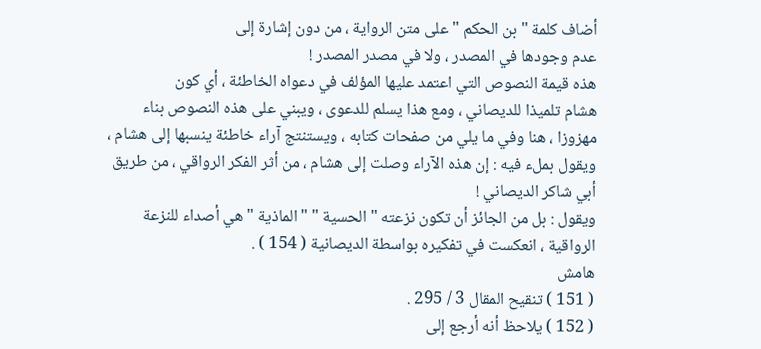أضاف كلمة " بن الحكم " على متن الرواية ، من دون إشارة إلى
عدم وجودها في المصدر ، ولا في مصدر المصدر !
هذه قيمة النصوص التي اعتمد عليها المؤلف في دعواه الخاطئة ، أي كون
هشام تلميذا للديصاني ، ومع هذا يسلم للدعوى ، ويبني على هذه النصوص بناء
مهزوزا ، هنا وفي ما يلي من صفحات كتابه ، ويستنتج آراء خاطئة ينسبها إلى هشام ،
ويقول بملء فيه : إن هذه الآراء وصلت إلى هشام ، من أثر الفكر الرواقي ، من طريق
أبي شاكر الديصاني !
ويقول : بل من الجائز أن تكون نزعته " الحسية " " الماذية " هي أصداء للنزعة
الرواقية ، انعكست في تفكيره بواسطة الديصانية ( 154 ) .
هامش
( 151 ) تنقيح المقال 3 / 295 .
( 152 ) يلاحظ أنه أرجع إلى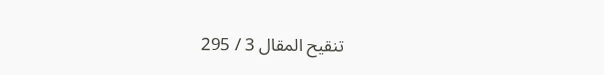تنقيح المقال 3 / 295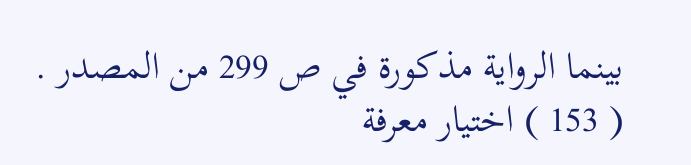بينما الرواية مذكورة في ص 299 من المصدر .
( 153 ) اختيار معرفة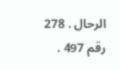الرحال . 278 رقم 497 .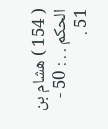( 154 ) هشام بن الحكم . . : 50 - 51 .